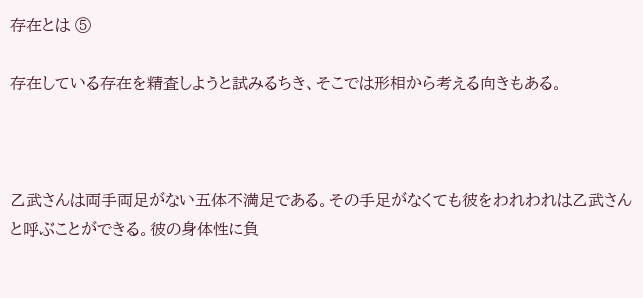存在とは ⑤

存在している存在を精査しようと試みるちき、そこでは形相から考える向きもある。



乙武さんは両手両足がない五体不満足である。その手足がなくても彼をわれわれは乙武さんと呼ぶことができる。彼の身体性に負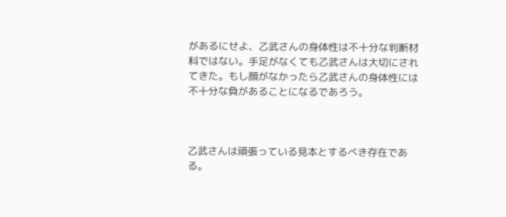があるにせよ、乙武さんの身体性は不十分な判断材料ではない。手足がなくても乙武さんは大切にされてきた。もし顔がなかったら乙武さんの身体性には不十分な負があることになるであろう。



乙武さんは頑張っている見本とするべき存在である。